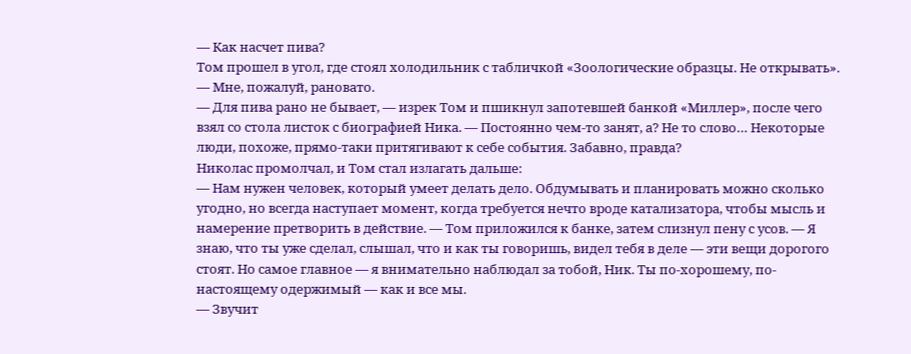— Как насчет пива?
Том прошел в угол, где стоял холодильник с табличкой «Зоологические образцы. Не открывать».
— Мне, пожалуй, рановато.
— Для пива рано не бывает, — изрек Том и пшикнул запотевшей банкой «Миллер», после чего взял со стола листок с биографией Ника. — Постоянно чем-то занят, а? Не то слово… Некоторые люди, похоже, прямо-таки притягивают к себе события. Забавно, правда?
Николас промолчал, и Том стал излагать дальше:
— Нам нужен человек, который умеет делать дело. Обдумывать и планировать можно сколько угодно, но всегда наступает момент, когда требуется нечто вроде катализатора, чтобы мысль и намерение претворить в действие. — Том приложился к банке, затем слизнул пену с усов. — Я знаю, что ты уже сделал, слышал, что и как ты говоришь, видел тебя в деле — эти вещи дорогого стоят. Но самое главное — я внимательно наблюдал за тобой, Ник. Ты по-хорошему, по-настоящему одержимый — как и все мы.
— Звучит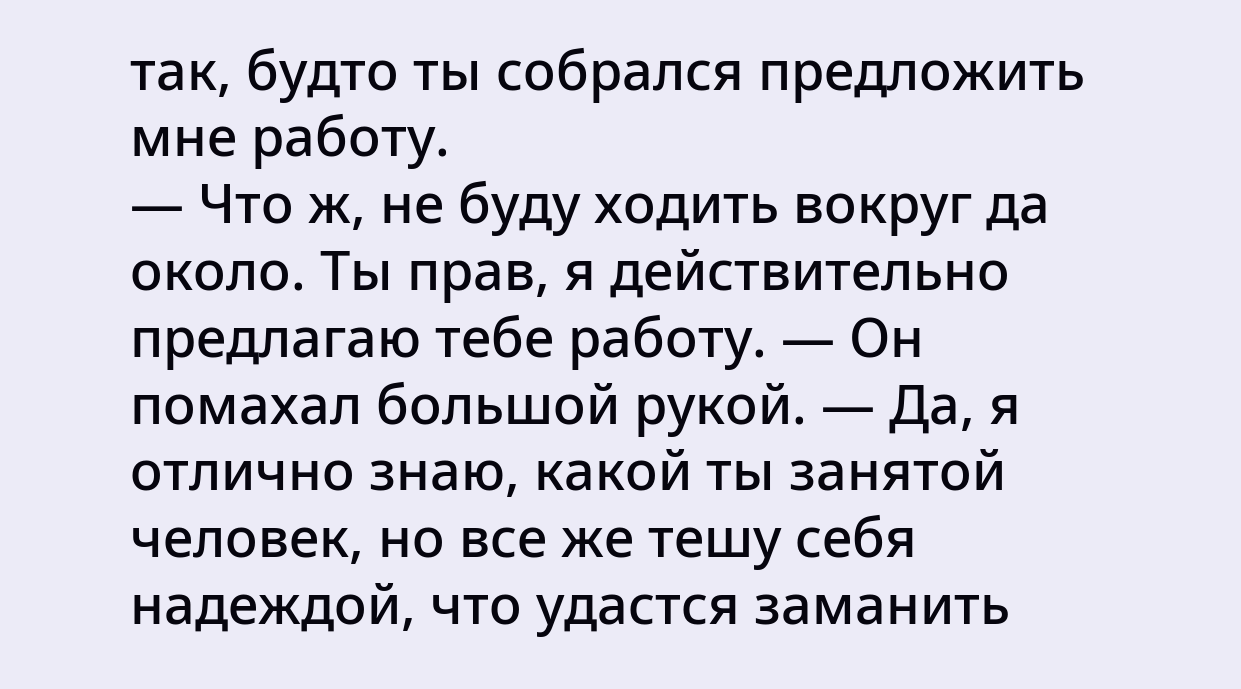так, будто ты собрался предложить мне работу.
— Что ж, не буду ходить вокруг да около. Ты прав, я действительно предлагаю тебе работу. — Он помахал большой рукой. — Да, я отлично знаю, какой ты занятой человек, но все же тешу себя надеждой, что удастся заманить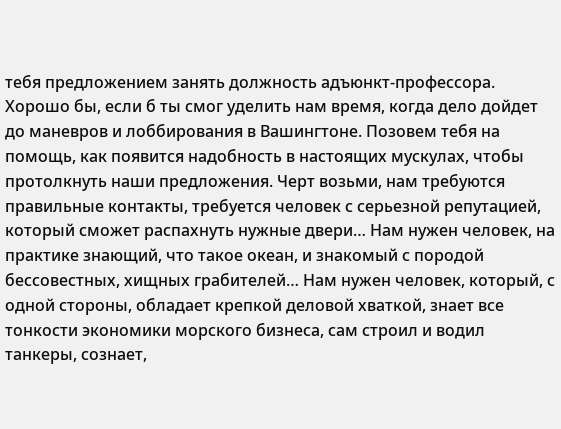тебя предложением занять должность адъюнкт-профессора. Хорошо бы, если б ты смог уделить нам время, когда дело дойдет до маневров и лоббирования в Вашингтоне. Позовем тебя на помощь, как появится надобность в настоящих мускулах, чтобы протолкнуть наши предложения. Черт возьми, нам требуются правильные контакты, требуется человек с серьезной репутацией, который сможет распахнуть нужные двери… Нам нужен человек, на практике знающий, что такое океан, и знакомый с породой бессовестных, хищных грабителей… Нам нужен человек, который, с одной стороны, обладает крепкой деловой хваткой, знает все тонкости экономики морского бизнеса, сам строил и водил танкеры, сознает,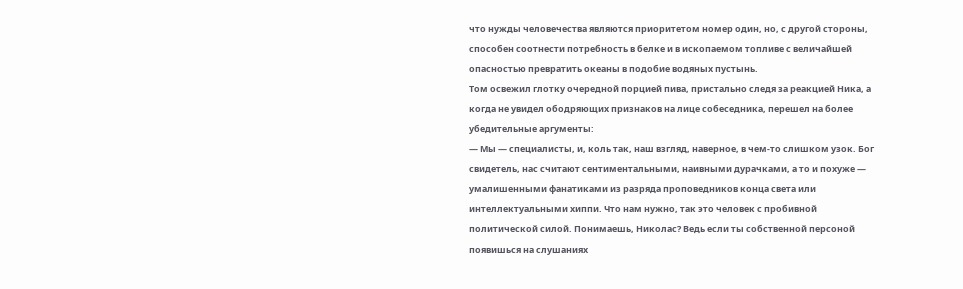что нужды человечества являются приоритетом номер один, но, с другой стороны, способен соотнести потребность в белке и в ископаемом топливе с величайшей опасностью превратить океаны в подобие водяных пустынь.
Том освежил глотку очередной порцией пива, пристально следя за реакцией Ника, а когда не увидел ободряющих признаков на лице собеседника, перешел на более убедительные аргументы:
— Мы — специалисты, и, коль так, наш взгляд, наверное, в чем-то слишком узок. Бог свидетель, нас считают сентиментальными, наивными дурачками, а то и похуже — умалишенными фанатиками из разряда проповедников конца света или интеллектуальными хиппи. Что нам нужно, так это человек с пробивной политической силой. Понимаешь, Николас? Ведь если ты собственной персоной появишься на слушаниях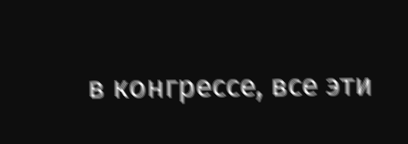в конгрессе, все эти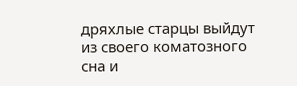дряхлые старцы выйдут из своего коматозного сна и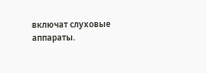включат слуховые аппараты.